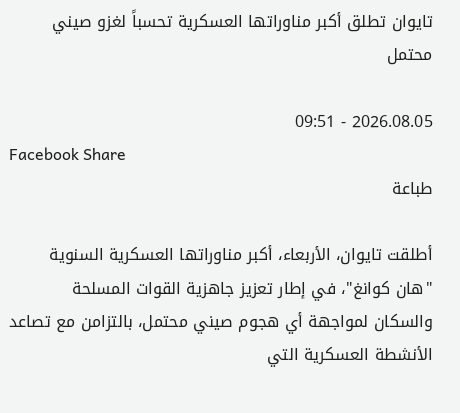تايوان تطلق أكبر مناوراتها العسكرية تحسباً لغزو صيني محتمل

2026.08.05 - 09:51
Facebook Share
طباعة

أطلقت تايوان، الأربعاء، أكبر مناوراتها العسكرية السنوية "هان كوانغ"، في إطار تعزيز جاهزية القوات المسلحة والسكان لمواجهة أي هجوم صيني محتمل، بالتزامن مع تصاعد الأنشطة العسكرية التي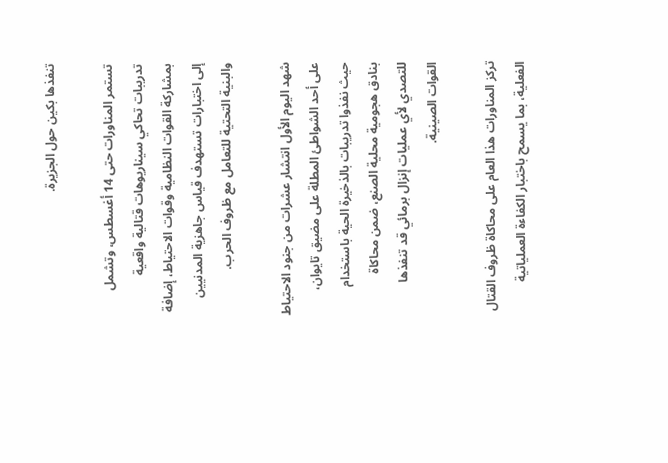تنفذها بكين حول الجزيرة.

تستمر المناورات حتى 14 أغسطس، وتشمل تدريبات تحاكي سيناريوهات قتالية واقعية بمشاركة القوات النظامية وقوات الاحتياط، إضافة إلى اختبارات تستهدف قياس جاهزية المدنيين والبنية التحتية للتعامل مع ظروف الحرب.

شهد اليوم الأول انتشار عشرات من جنود الاحتياط على أحد الشواطئ المطلة على مضيق تايوان، حيث نفذوا تدريبات بالذخيرة الحية باستخدام بنادق هجومية محلية الصنع، ضمن محاكاة للتصدي لأي عمليات إنزال برمائي قد تنفذها القوات الصينية.

تركز المناورات هذا العام على محاكاة ظروف القتال الفعلية، بما يسمح باختبار الكفاءة العملياتية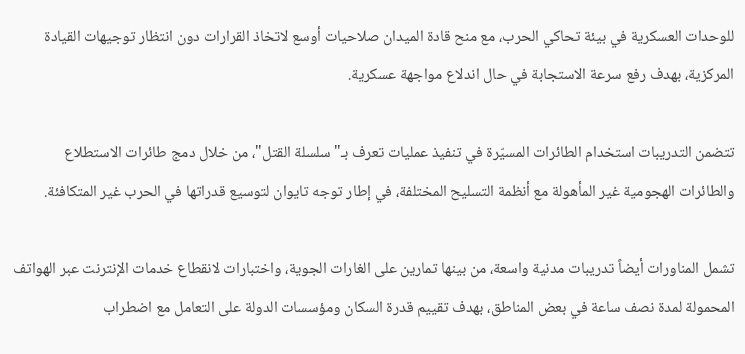للوحدات العسكرية في بيئة تحاكي الحرب، مع منح قادة الميدان صلاحيات أوسع لاتخاذ القرارات دون انتظار توجيهات القيادة المركزية، بهدف رفع سرعة الاستجابة في حال اندلاع مواجهة عسكرية.

تتضمن التدريبات استخدام الطائرات المسيّرة في تنفيذ عمليات تعرف بـ"سلسلة القتل"، من خلال دمج طائرات الاستطلاع والطائرات الهجومية غير المأهولة مع أنظمة التسليح المختلفة، في إطار توجه تايوان لتوسيع قدراتها في الحرب غير المتكافئة.

تشمل المناورات أيضاً تدريبات مدنية واسعة، من بينها تمارين على الغارات الجوية، واختبارات لانقطاع خدمات الإنترنت عبر الهواتف المحمولة لمدة نصف ساعة في بعض المناطق، بهدف تقييم قدرة السكان ومؤسسات الدولة على التعامل مع اضطراب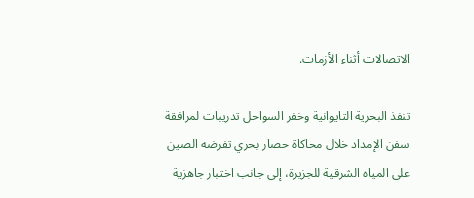الاتصالات أثناء الأزمات.

تنفذ البحرية التايوانية وخفر السواحل تدريبات لمرافقة سفن الإمداد خلال محاكاة حصار بحري تفرضه الصين على المياه الشرقية للجزيرة، إلى جانب اختبار جاهزية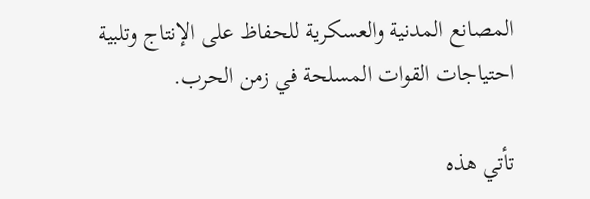المصانع المدنية والعسكرية للحفاظ على الإنتاج وتلبية احتياجات القوات المسلحة في زمن الحرب.

تأتي هذه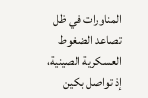المناورات في ظل تصاعد الضغوط العسكرية الصينية، إذ تواصل بكين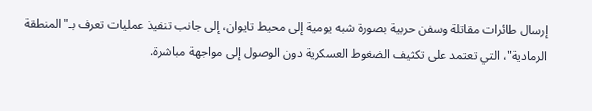إرسال طائرات مقاتلة وسفن حربية بصورة شبه يومية إلى محيط تايوان، إلى جانب تنفيذ عمليات تعرف بـ"المنطقة الرمادية"، التي تعتمد على تكثيف الضغوط العسكرية دون الوصول إلى مواجهة مباشرة.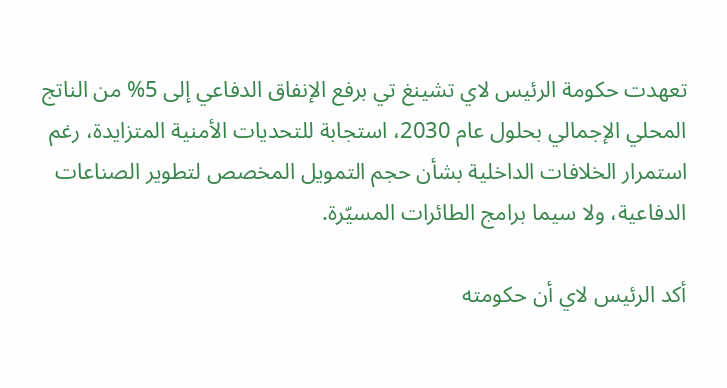تعهدت حكومة الرئيس لاي تشينغ تي برفع الإنفاق الدفاعي إلى 5% من الناتج المحلي الإجمالي بحلول عام 2030، استجابة للتحديات الأمنية المتزايدة، رغم استمرار الخلافات الداخلية بشأن حجم التمويل المخصص لتطوير الصناعات الدفاعية، ولا سيما برامج الطائرات المسيّرة.

أكد الرئيس لاي أن حكومته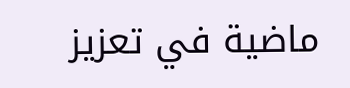ماضية في تعزيز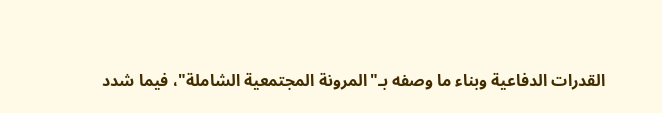القدرات الدفاعية وبناء ما وصفه بـ"المرونة المجتمعية الشاملة"، فيما شدد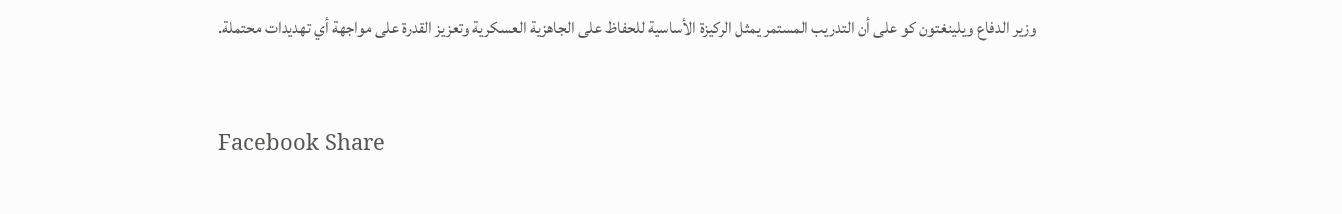وزير الدفاع ويلينغتون كو على أن التدريب المستمر يمثل الركيزة الأساسية للحفاظ على الجاهزية العسكرية وتعزيز القدرة على مواجهة أي تهديدات محتملة.



Facebook Share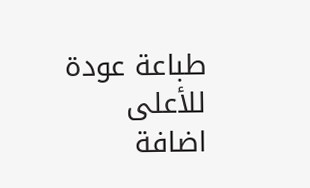طباعة عودة للأعلى
اضافة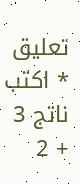تعليق
* اكتب ناتج 3 + 2